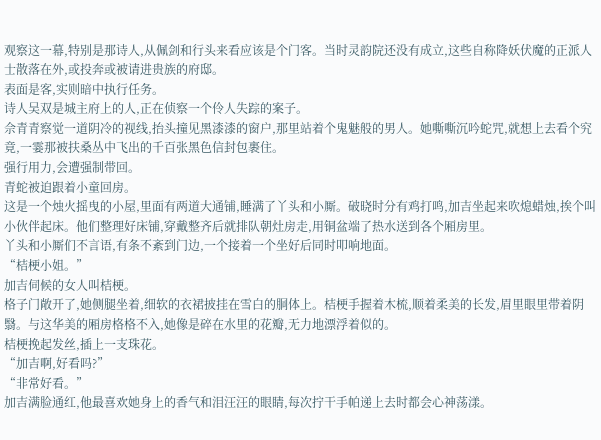观察这一幕,特别是那诗人,从佩剑和行头来看应该是个门客。当时灵韵院还没有成立,这些自称降妖伏魔的正派人士散落在外,或投奔或被请进贵族的府邸。
表面是客,实则暗中执行任务。
诗人吴双是城主府上的人,正在侦察一个伶人失踪的案子。
佘青青察觉一道阴冷的视线,抬头撞见黑漆漆的窗户,那里站着个鬼魅般的男人。她嘶嘶沉吟蛇咒,就想上去看个究竟,一霎那被扶桑丛中飞出的千百张黑色信封包裹住。
强行用力,会遭强制带回。
青蛇被迫跟着小童回房。
这是一个烛火摇曳的小屋,里面有两道大通铺,睡满了丫头和小厮。破晓时分有鸡打鸣,加吉坐起来吹熄蜡烛,挨个叫小伙伴起床。他们整理好床铺,穿戴整齐后就排队朝灶房走,用铜盆端了热水送到各个厢房里。
丫头和小厮们不言语,有条不紊到门边,一个接着一个坐好后同时叩响地面。
“桔梗小姐。”
加吉伺候的女人叫桔梗。
格子门敞开了,她侧腿坐着,细软的衣裙披挂在雪白的胴体上。桔梗手握着木梳,顺着柔美的长发,眉里眼里带着阴翳。与这华美的厢房格格不入,她像是碎在水里的花瓣,无力地漂浮着似的。
桔梗挽起发丝,插上一支珠花。
“加吉啊,好看吗?”
“非常好看。”
加吉满脸通红,他最喜欢她身上的香气和泪汪汪的眼睛,每次拧干手帕递上去时都会心神荡漾。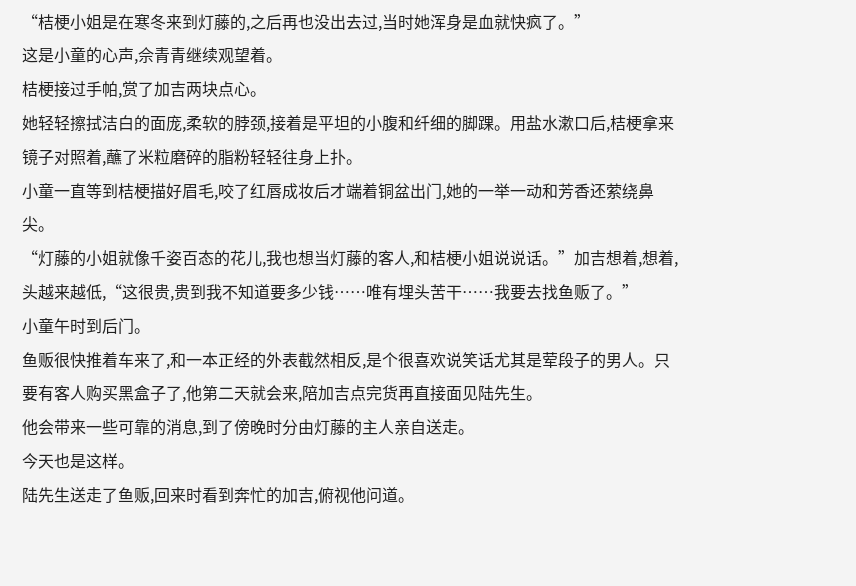“桔梗小姐是在寒冬来到灯藤的,之后再也没出去过,当时她浑身是血就快疯了。”
这是小童的心声,佘青青继续观望着。
桔梗接过手帕,赏了加吉两块点心。
她轻轻擦拭洁白的面庞,柔软的脖颈,接着是平坦的小腹和纤细的脚踝。用盐水漱口后,桔梗拿来镜子对照着,蘸了米粒磨碎的脂粉轻轻往身上扑。
小童一直等到桔梗描好眉毛,咬了红唇成妆后才端着铜盆出门,她的一举一动和芳香还萦绕鼻尖。
“灯藤的小姐就像千姿百态的花儿,我也想当灯藤的客人,和桔梗小姐说说话。”加吉想着,想着,头越来越低,“这很贵,贵到我不知道要多少钱……唯有埋头苦干……我要去找鱼贩了。”
小童午时到后门。
鱼贩很快推着车来了,和一本正经的外表截然相反,是个很喜欢说笑话尤其是荤段子的男人。只要有客人购买黑盒子了,他第二天就会来,陪加吉点完货再直接面见陆先生。
他会带来一些可靠的消息,到了傍晚时分由灯藤的主人亲自送走。
今天也是这样。
陆先生送走了鱼贩,回来时看到奔忙的加吉,俯视他问道。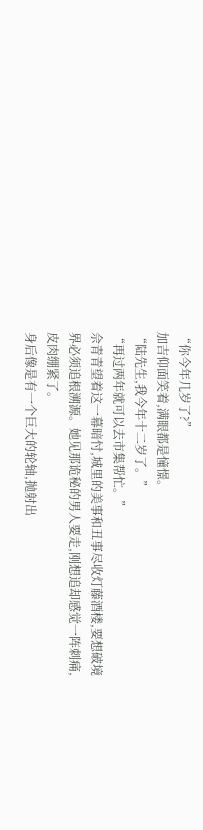“你今年几岁了?”
加吉仰面笑着,满眼都是憧憬。
“陆先生,我今年十二岁了。”
“再过两年就可以去市集帮忙。”
佘青青望着这一幕暗忖,城里的美事和丑事尽收灯藤酒楼,要想破境界必须追根溯源。她见那诡秘的男人要走,刚想追却感觉一阵刺痛,皮肉绷紧了。
身后像是有一个巨大的轮轴,抛射出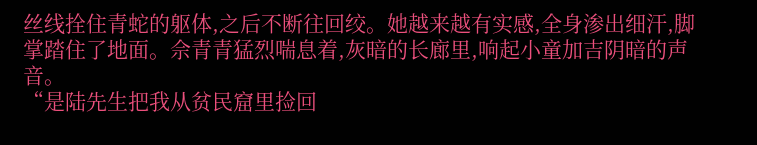丝线拴住青蛇的躯体,之后不断往回绞。她越来越有实感,全身渗出细汗,脚掌踏住了地面。佘青青猛烈喘息着,灰暗的长廊里,响起小童加吉阴暗的声音。
“是陆先生把我从贫民窟里捡回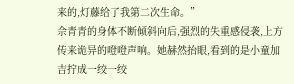来的,灯藤给了我第二次生命。”
佘青青的身体不断倾斜向后,强烈的失重感侵袭,上方传来诡异的噔噔声响。她赫然抬眼,看到的是小童加吉拧成一绞一绞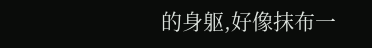的身躯,好像抹布一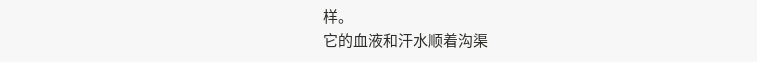样。
它的血液和汗水顺着沟渠